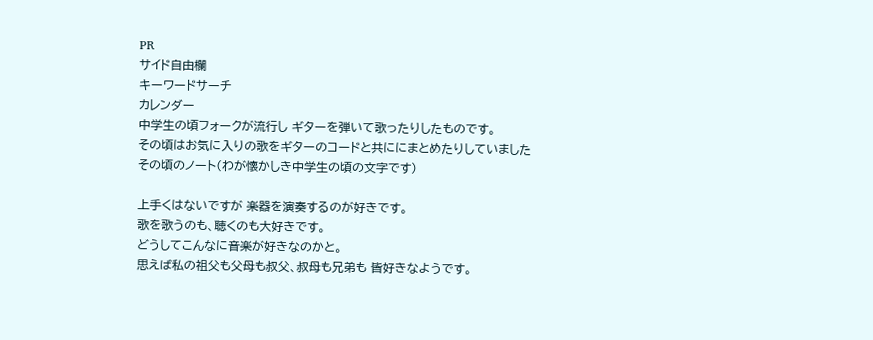PR
サイド自由欄
キーワードサーチ
カレンダー
中学生の頃フォークが流行し ギターを弾いて歌ったりしたものです。
その頃はお気に入りの歌をギターのコードと共ににまとめたりしていました
その頃のノート(わが懐かしき中学生の頃の文字です)

上手くはないですが 楽器を演奏するのが好きです。
歌を歌うのも、聴くのも大好きです。
どうしてこんなに音楽が好きなのかと。
思えば私の祖父も父母も叔父、叔母も兄弟も 皆好きなようです。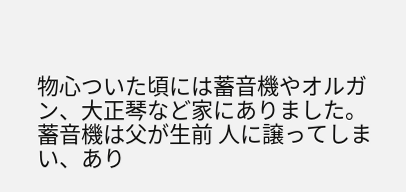物心ついた頃には蓄音機やオルガン、大正琴など家にありました。
蓄音機は父が生前 人に譲ってしまい、あり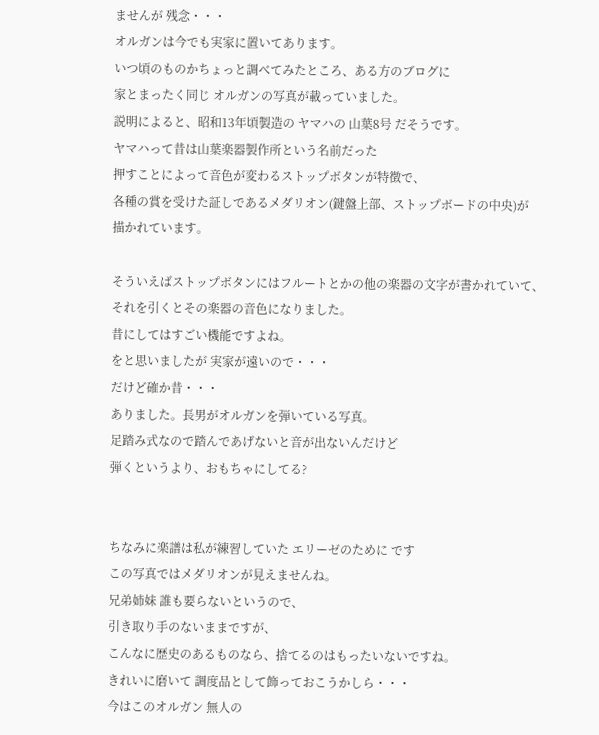ませんが 残念・・・
オルガンは今でも実家に置いてあります。
いつ頃のものかちょっと調べてみたところ、ある方のブログに
家とまったく同じ オルガンの写真が載っていました。
説明によると、昭和13年頃製造の ヤマハの 山葉8号 だそうです。
ヤマハって昔は山葉楽器製作所という名前だった
押すことによって音色が変わるストップボタンが特徴で、
各種の賞を受けた証しであるメダリオン(鍵盤上部、ストップボードの中央)が
描かれています。

そういえばストップボタンにはフルートとかの他の楽器の文字が書かれていて、
それを引くとその楽器の音色になりました。
昔にしてはすごい機能ですよね。
をと思いましたが 実家が遠いので・・・
だけど確か昔・・・
ありました。長男がオルガンを弾いている写真。
足踏み式なので踏んであげないと音が出ないんだけど
弾くというより、おもちゃにしてる?


ちなみに楽譜は私が練習していた エリーゼのために です
この写真ではメダリオンが見えませんね。
兄弟姉妹 誰も要らないというので、
引き取り手のないままですが、
こんなに歴史のあるものなら、捨てるのはもったいないですね。
きれいに磨いて 調度品として飾っておこうかしら・・・
今はこのオルガン 無人の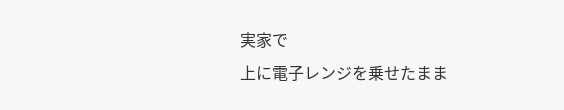実家で
上に電子レンジを乗せたまま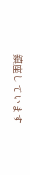鎮座しています